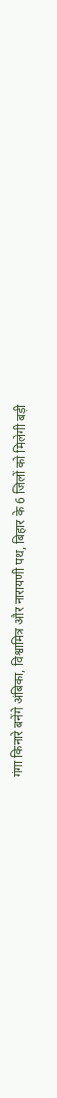गंगा किनारे बनेंगे अंबिका, विश्वामित्र और नारायणी पथ, बिहार के 6 जिलों को मिलेगी बड़ी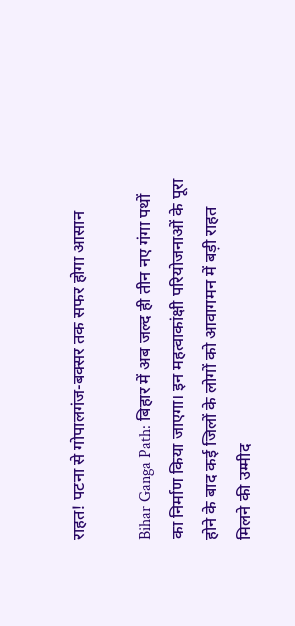राहत! पटना से गोपालगंज-बक्सर तक सफर होगा आसान

Bihar Ganga Path: बिहार में अब जल्द ही तीन नए गंगा पथों का निर्माण किया जाएगा। इन महत्वाकांक्षी परियोजनाओं के पूरा होने के बाद कई जिलों के लोगों को आवागमन में बड़ी राहत मिलने की उम्मीद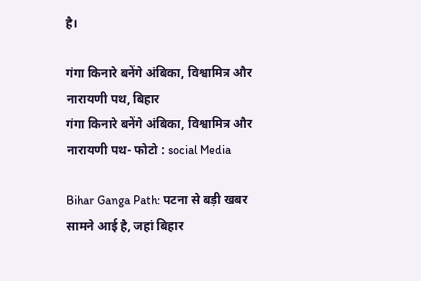है।

गंगा किनारे बनेंगे अंबिका, विश्वामित्र और नारायणी पथ, बिहार
गंगा किनारे बनेंगे अंबिका, विश्वामित्र और नारायणी पथ- फोटो : social Media

Bihar Ganga Path: पटना से बड़ी खबर सामने आई है, जहां बिहार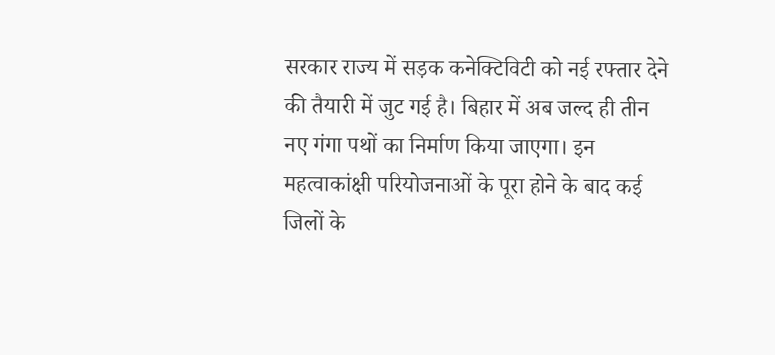सरकार राज्य में सड़क कनेक्टिविटी को नई रफ्तार देने की तैयारी में जुट गई है। बिहार में अब जल्द ही तीन नए गंगा पथों का निर्माण किया जाएगा। इन महत्वाकांक्षी परियोजनाओं के पूरा होने के बाद कई जिलों के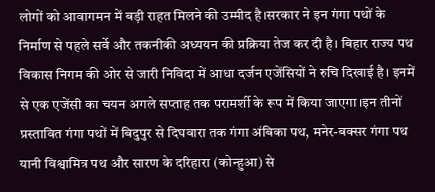लोगों को आवागमन में बड़ी राहत मिलने की उम्मीद है।सरकार ने इन गंगा पथों के निर्माण से पहले सर्वे और तकनीकी अध्ययन की प्रक्रिया तेज कर दी है। बिहार राज्य पथ विकास निगम की ओर से जारी निविदा में आधा दर्जन एजेंसियों ने रुचि दिखाई है। इनमें से एक एजेंसी का चयन अगले सप्ताह तक परामर्शी के रूप में किया जाएगा।इन तीनों प्रस्तावित गंगा पथों में बिदुपुर से दिघवारा तक गंगा अंबिका पथ, मनेर-बक्सर गंगा पथ यानी विश्वामित्र पथ और सारण के दरिहारा (कोन्हुआ) से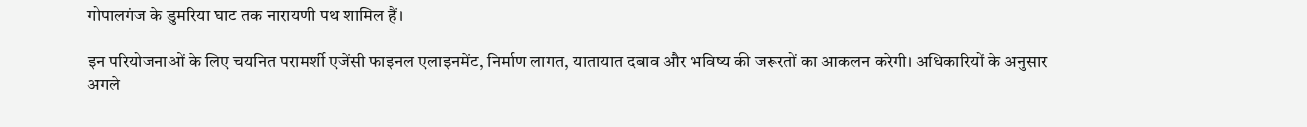गोपालगंज के डुमरिया घाट तक नारायणी पथ शामिल हैं।

इन परियोजनाओं के लिए चयनित परामर्शी एजेंसी फाइनल एलाइनमेंट, निर्माण लागत, यातायात दबाव और भविष्य की जरूरतों का आकलन करेगी। अधिकारियों के अनुसार अगले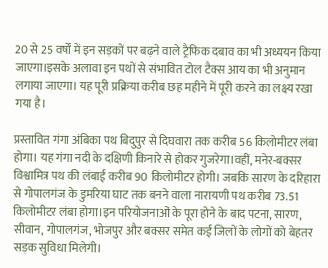20 से 25 वर्षों में इन सड़कों पर बढ़ने वाले ट्रैफिक दबाव का भी अध्ययन किया जाएगा।इसके अलावा इन पथों से संभावित टोल टैक्स आय का भी अनुमान लगाया जाएगा। यह पूरी प्रक्रिया करीब छह महीने में पूरी करने का लक्ष्य रखा गया है।

प्रस्तावित गंगा अंबिका पथ बिदुपुर से दिघवारा तक करीब 56 किलोमीटर लंबा होगा। यह गंगा नदी के दक्षिणी किनारे से होकर गुजरेगा।वहीं, मनेर-बक्सर विश्वामित्र पथ की लंबाई करीब 90 किलोमीटर होगी। जबकि सारण के दरिहारा से गोपालगंज के डुमरिया घाट तक बनने वाला नारायणी पथ करीब 73.51 किलोमीटर लंबा होगा।इन परियोजनाओं के पूरा होने के बाद पटना, सारण, सीवान, गोपालगंज, भोजपुर और बक्सर समेत कई जिलों के लोगों को बेहतर सड़क सुविधा मिलेगी।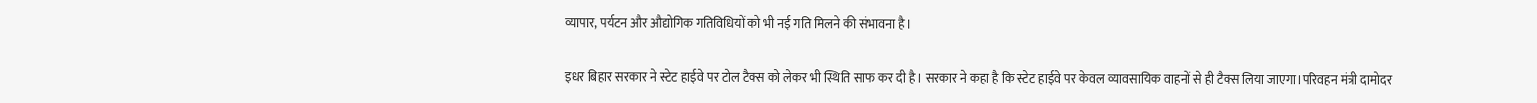व्यापार, पर्यटन और औद्योगिक गतिविधियों को भी नई गति मिलने की संभावना है।

इधर बिहार सरकार ने स्टेट हाईवे पर टोल टैक्स को लेकर भी स्थिति साफ कर दी है। सरकार ने कहा है कि स्टेट हाईवे पर केवल व्यावसायिक वाहनों से ही टैक्स लिया जाएगा।परिवहन मंत्री दामोदर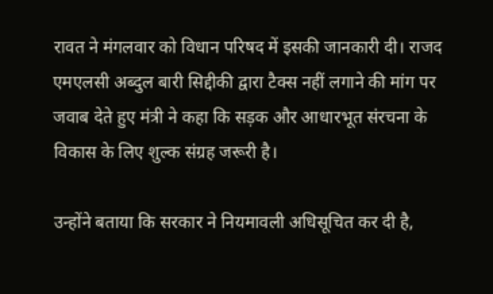रावत ने मंगलवार को विधान परिषद में इसकी जानकारी दी। राजद एमएलसी अब्दुल बारी सिद्दीकी द्वारा टैक्स नहीं लगाने की मांग पर जवाब देते हुए मंत्री ने कहा कि सड़क और आधारभूत संरचना के विकास के लिए शुल्क संग्रह जरूरी है।

उन्होंने बताया कि सरकार ने नियमावली अधिसूचित कर दी है,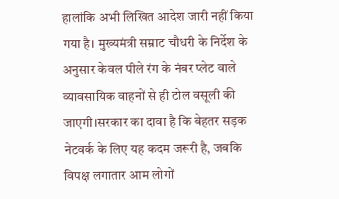हालांकि अभी लिखित आदेश जारी नहीं किया गया है। मुख्यमंत्री सम्राट चौधरी के निर्देश के अनुसार केवल पीले रंग के नंबर प्लेट वाले व्यावसायिक वाहनों से ही टोल वसूली की जाएगी।सरकार का दावा है कि बेहतर सड़क नेटवर्क के लिए यह कदम जरूरी है, जबकि विपक्ष लगातार आम लोगों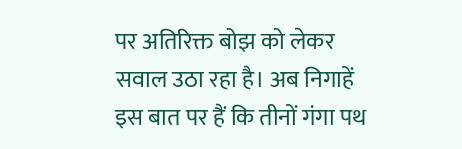पर अतिरिक्त बोझ को लेकर सवाल उठा रहा है। अब निगाहें इस बात पर हैं कि तीनों गंगा पथ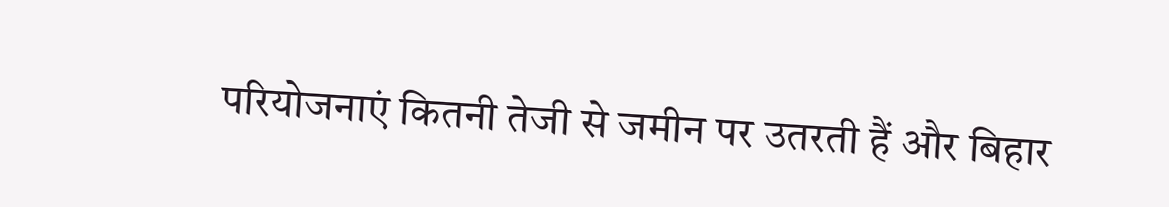परियोजनाएं कितनी तेजी से जमीन पर उतरती हैं और बिहार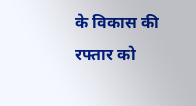के विकास की रफ्तार को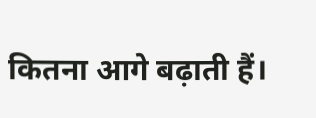कितना आगे बढ़ाती हैं।